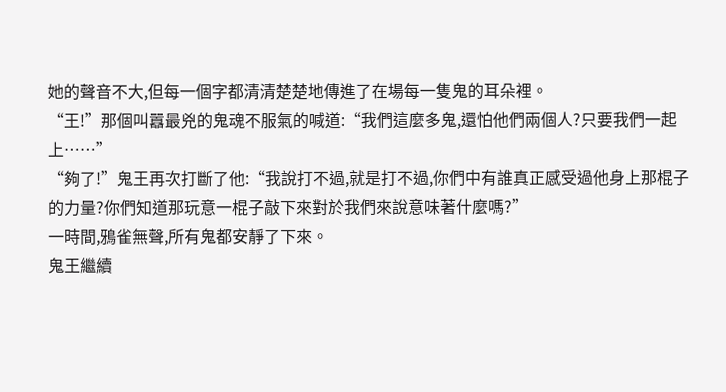她的聲音不大,但每一個字都清清楚楚地傳進了在場每一隻鬼的耳朵裡。
“王!”那個叫囂最兇的鬼魂不服氣的喊道:“我們這麼多鬼,還怕他們兩個人?只要我們一起上……”
“夠了!”鬼王再次打斷了他:“我說打不過,就是打不過,你們中有誰真正感受過他身上那棍子的力量?你們知道那玩意一棍子敲下來對於我們來說意味著什麼嗎?”
一時間,鴉雀無聲,所有鬼都安靜了下來。
鬼王繼續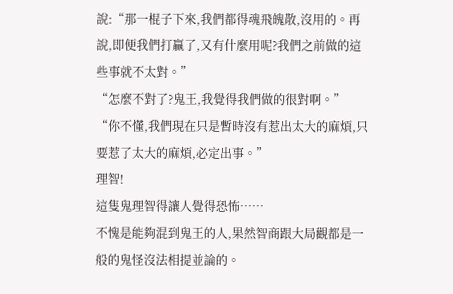說:“那一棍子下來,我們都得魂飛魄散,沒用的。再說,即便我們打贏了,又有什麼用呢?我們之前做的這些事就不太對。”
“怎麼不對了?鬼王,我覺得我們做的很對啊。”
“你不懂,我們現在只是暫時沒有惹出太大的麻煩,只要惹了太大的麻煩,必定出事。”
理智!
這隻鬼理智得讓人覺得恐怖……
不愧是能夠混到鬼王的人,果然智商跟大局觀都是一般的鬼怪沒法相提並論的。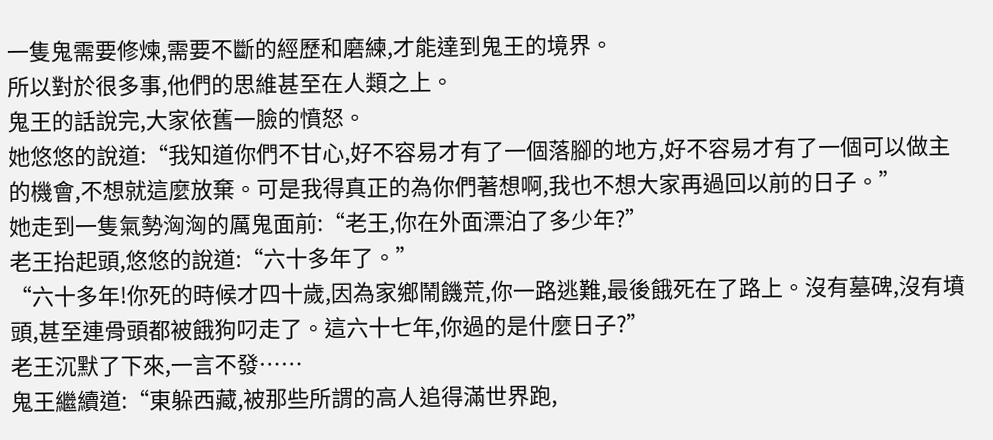一隻鬼需要修煉,需要不斷的經歷和磨練,才能達到鬼王的境界。
所以對於很多事,他們的思維甚至在人類之上。
鬼王的話說完,大家依舊一臉的憤怒。
她悠悠的說道:“我知道你們不甘心,好不容易才有了一個落腳的地方,好不容易才有了一個可以做主的機會,不想就這麼放棄。可是我得真正的為你們著想啊,我也不想大家再過回以前的日子。”
她走到一隻氣勢洶洶的厲鬼面前:“老王,你在外面漂泊了多少年?”
老王抬起頭,悠悠的說道:“六十多年了。”
“六十多年!你死的時候才四十歲,因為家鄉鬧饑荒,你一路逃難,最後餓死在了路上。沒有墓碑,沒有墳頭,甚至連骨頭都被餓狗叼走了。這六十七年,你過的是什麼日子?”
老王沉默了下來,一言不發……
鬼王繼續道:“東躲西藏,被那些所謂的高人追得滿世界跑,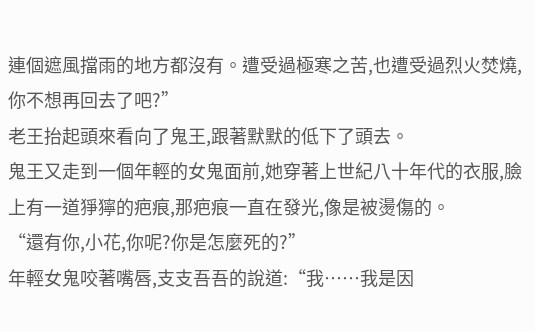連個遮風擋雨的地方都沒有。遭受過極寒之苦,也遭受過烈火焚燒,你不想再回去了吧?”
老王抬起頭來看向了鬼王,跟著默默的低下了頭去。
鬼王又走到一個年輕的女鬼面前,她穿著上世紀八十年代的衣服,臉上有一道猙獰的疤痕,那疤痕一直在發光,像是被燙傷的。
“還有你,小花,你呢?你是怎麼死的?”
年輕女鬼咬著嘴唇,支支吾吾的說道:“我……我是因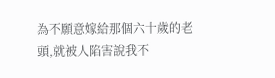為不願意嫁給那個六十歲的老頭,就被人陷害說我不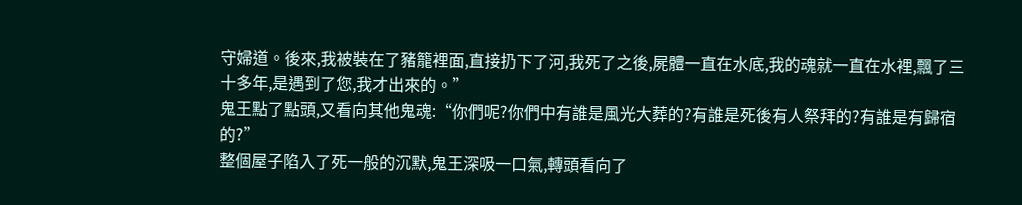守婦道。後來,我被裝在了豬籠裡面,直接扔下了河,我死了之後,屍體一直在水底,我的魂就一直在水裡,飄了三十多年,是遇到了您,我才出來的。”
鬼王點了點頭,又看向其他鬼魂:“你們呢?你們中有誰是風光大葬的?有誰是死後有人祭拜的?有誰是有歸宿的?”
整個屋子陷入了死一般的沉默,鬼王深吸一口氣,轉頭看向了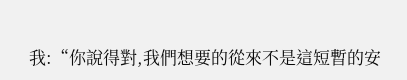我:“你說得對,我們想要的從來不是這短暫的安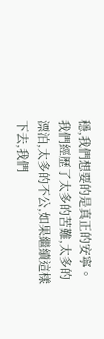穩,我們想要的是真正的安寧。我們經歷了太多的苦難,太多的漂泊,太多的不公,如果繼續這樣下去,我們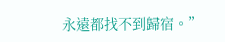永遠都找不到歸宿。”